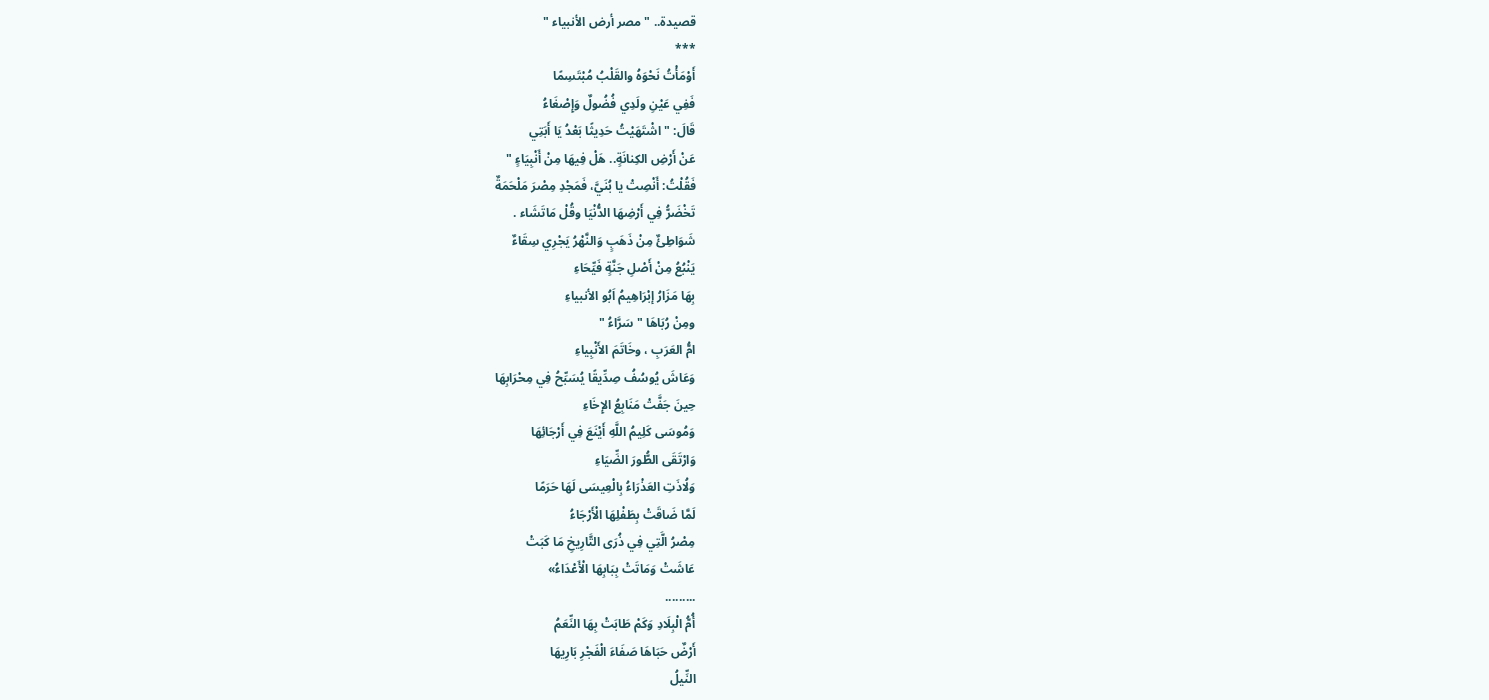قصيدة.. " مصر أرض الأنبياء "
***
أَوْمَأْتُ نَحْوَهُ والقَلْبُ مُبْتَسِمًا
فَفِي عَيْنِ ولَدِي فُضُولٌ وَإِصْغَاءُ
قَالَ: " اشْتَهَيْتُ حَدِيثًا بَعْدُ يَا أَبَتِي
عَنْ أَرْضِ الكِنانَةٍ.. هَلْ فِيهَا مِنْ أَنْبِيَاءٍ "
فَقُلْتُ: أَنْصِتْ يا بُنَيَّ، فَمَجْدِ مِصْرَ مَلْحَمَةٌ
تَخْضَرُّ فِي أَرْضِهَا الدُّنْيَا وقُلْ مَاتَشَاء .
شَوَاطِئٌ مِنْ ذَهَبٍ وَالنَّهْرُ يَجْرِي سِقَاءٌ
يَنْبُعُ مِنْ أَصْلِ جَنَّةٍ فَيِّحَاءِ
بِهَا مَزَارُ إبْرَاهِيمُ اَبُو الأنبياءِ
ومِنْ رُبَاهَا " سَرَّاءُ "
امُّ العَرَبِ ، وخَاتَمَ الأَنْبِياءِ
وَعَاشَ يُوسُفُ صِدِّيقًا يُسَبِّحُ فِي مِحْرَابِهَا
حِينَ جَفَّتْ مَنَابِعُ الإِخَاءِ
وَمُوسَى كَلِيمُ اللَّهِ أَيْنَعَ فِي أَرْجَائِهَا
وَارْتَقَى الطُّورَ الضِّيَاءِ
وَلُاذَتِ العَذْرَاءُ بِالْعِيسَى لَهَا حَرَمًا
لَمَّا ضَاقَتْ بِطَفْلِهَا الْأَرْجَاءُ
مِصْرُ الَّتِي فِي ذُرَى التَّارِيخِ مَا كَبَتْ
عَاشَتْ وَمَاتَتْ بِبَابِهَا الْأَعْدَاءُ»
.........
أُمُّ الْبِلَادِ وَكَمْ طَابَتْ بِهَا النِّعَمُ
أَرْضٌ حَبَاهَا صَفَاءَ الْفَجْرِ بَارِيهَا
النِّيلُ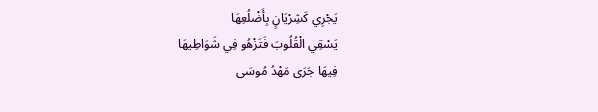يَجْرِي كَشِرْيَانٍ بِأَضْلُعِهَا
يَسْقِي الْقُلُوبَ فَتَزْهُو فِي شَوَاطِيهَا
فِيهَا جَرَى مَهْدُ مُوسَى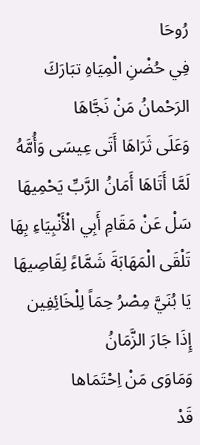رُوحَا
فِي حُضْنِ الْمِيَاهِ تبَارَكَ الرَحْمانُ مَنْ نَجَّاهَا
وَعَلَى ثَرَاهَا أَتَى عِيسَى وَأُمَّهُ
لَمَّا أَتَاهَا أَمَانُ الرَّبِّ يَحْمِيهَا
سَلْ عَنْ مَقَامِ أَبِي الْأَنْبِيَاءِ بِهَا
تَلْقَى الْمَهَابَةَ شَمَّاءً لِقَاصِيهَا
يَا بُنَيَّ مِصْرُ حِمَاً لِلْخَائِفِين
إِذَا جَارَ الزَّمَانُ
وَمَاوَى مَنْ اِحْتَمَاها
قَدْ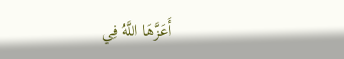أَعَزَّهَا اللَّهُ فِي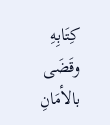كِتَابِهِ
وقَضَى بالأمَانِ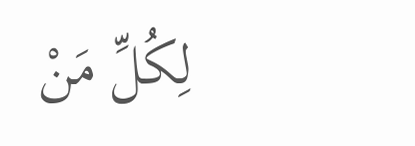لِكُلِّ مَنْ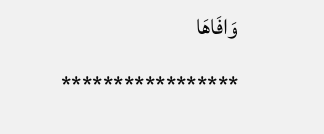وَافَاهَا
*****************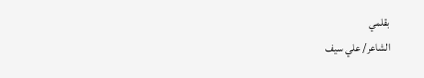بقلمي
الشاعر/ علي سيف